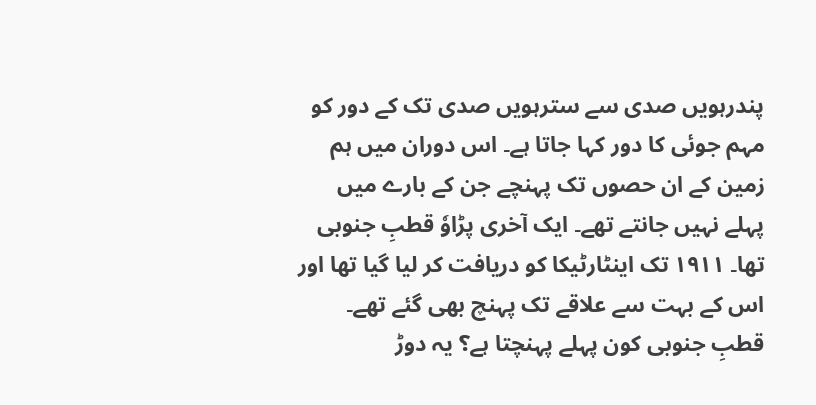پندرہویں صدی سے سترہویں صدی تک کے دور کو مہم جوئی کا دور کہا جاتا ہے۔ اس دوران میں ہم زمین کے ان حصوں تک پہنچے جن کے بارے میں پہلے نہیں جانتے تھے۔ ایک آخری پڑاوٗ قطبِ جنوبی تھا۔ ۱۹۱۱ تک اینٹارٹیکا کو دریافت کر لیا گیا تھا اور اس کے بہت سے علاقے تک پہنچ بھی گئے تھے۔ قطبِ جنوبی کون پہلے پہنچتا ہے؟ یہ دوڑ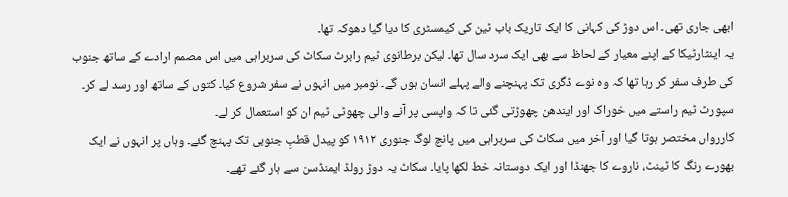ابھی جاری تھی۔ اس دوڑ کی کہانی کا ایک تاریک باب ٹین کی کیمسٹری کا دیا گیا دھوکہ تھا۔
یہ اینٹارٹیکا کے اپنے معیار کے لحاظ سے بھی ایک سرد سال تھا۔ لیکن برطانوی ٹیم رابرٹ سکاٹ کی سربراہی میں اس مصمم ارادے کے ساتھ جنوب کی طرف سفر کر رہا تھا کہ وہ نوے ڈگری تک پہنچنے والے پہلے انسان ہوں گے۔ نومبر میں انہوں نے سفر شروع کیا۔ کتوں کے ساتھ اور رسد لے کر۔ سپورٹ ٹیم راستے میں خوراک اور ایندھن چھوڑتی گئی تا کہ واپسی پر آنے والی چھوٹی ٹیم ان کو استعمال کر لے۔
کاررواں مختصر ہوتا گیا اور آخر میں سکاٹ کی سربراہی میں پانچ لوگ جنوری ۱۹۱۲ کو پیدل قطبِ جنوبی تک پہنچ گئے۔ وہاں پر انہوں نے ایک بھورے رنگ کا ٹینٹ، ناروے کا جھنڈا اور ایک دوستانہ خط لکھا پایا۔ سکاٹ یہ دوڑ رولڈ ایمنڈسن سے ہار گئے تھے۔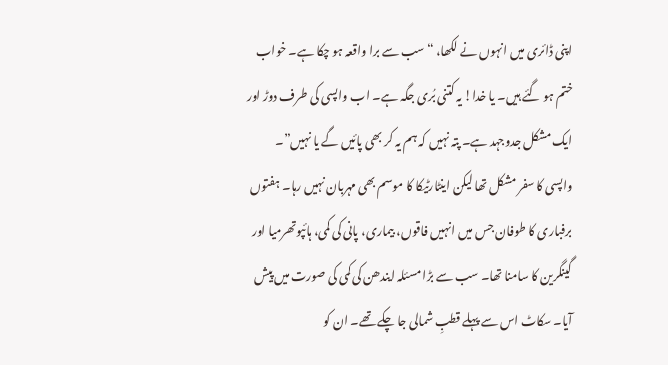اپنی ڈائری میں انہوں نے لکھا، “سب سے برا واقعہ ہو چکا ہے۔ خواب ختم ہو گئے ہیں۔ یا خدا! یہ کتنی بُری جگہ ہے۔ اب واپسی کی طرف دوڑ اور ایک مشکل جدوجہد ہے۔ پتہ نہیں کہ ہم یہ کر بھی پائیں گے یا نہیں”۔
واپسی کا سفر مشکل تھا لیکن اینٹارٹیکا کا موسم بھی مہربان نہیں رہا۔ ہفتوں برفباری کا طوفان جس میں انہیں فاقوں، بیماری، پانی کی کمی، ہائپوتھرمیا اور گینگرین کا سامنا تھا۔ سب سے بڑا مسئلہ ایندھن کی کمی کی صورت میں پیش آیا۔ سکاٹ اس سے پہلے قطبِ شمالی جا چکے تھے۔ ان کو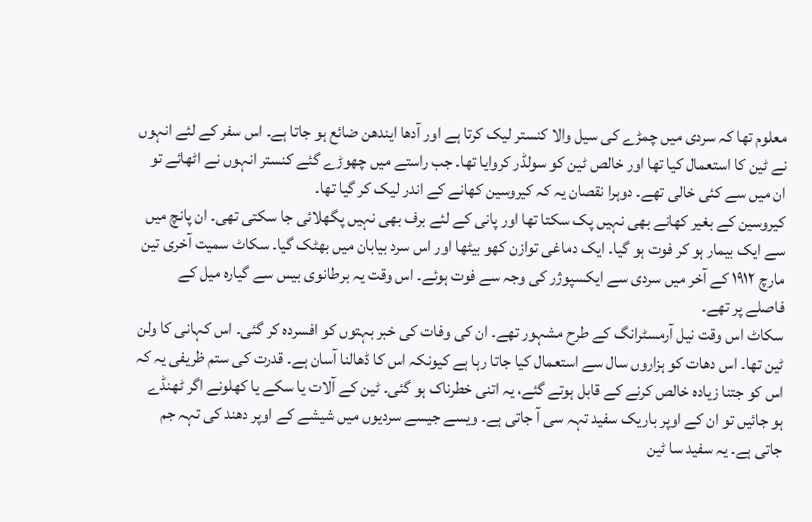معلوم تھا کہ سردی میں چمڑے کی سیل والا کنستر لیک کرتا ہے اور آدھا ایندھن ضائع ہو جاتا ہے۔ اس سفر کے لئے انہوں نے ٹین کا استعمال کیا تھا اور خالص ٹین کو سولڈر کروایا تھا۔ جب راستے میں چھوڑے گئے کنستر انہوں نے اٹھائے تو ان میں سے کئی خالی تھے۔ دوہرا نقصان یہ کہ کیروسین کھانے کے اندر لیک کر گیا تھا۔
کیروسین کے بغیر کھانے بھی نہیں پک سکتا تھا اور پانی کے لئے برف بھی نہیں پگھلائی جا سکتی تھی۔ ان پانچ میں سے ایک بیمار ہو کر فوت ہو گیا۔ ایک دماغی توازن کھو بیٹھا اور اس سرد بیابان میں بھٹک گیا۔ سکاٹ سمیت آخری تین مارچ ۱۹۱۲ کے آخر میں سردی سے ایکسپوژر کی وجہ سے فوت ہوئے۔ اس وقت یہ برطانوی بیس سے گیارہ میل کے فاصلے پر تھے۔
سکاٹ اس وقت نیل آرمسٹرانگ کے طرح مشہور تھے۔ ان کی وفات کی خبر بہتوں کو افسردہ کر گئی۔ اس کہانی کا ولن ٹین تھا۔ اس دھات کو ہزاروں سال سے استعمال کیا جاتا رہا ہے کیونکہ اس کا ڈھالنا آسان ہے۔ قدرت کی ستم ظریفی یہ کہ اس کو جتنا زیادہ خالص کرنے کے قابل ہوتے گئے، یہ اتنی خطرناک ہو گئی۔ ٹین کے آلات یا سکے یا کھلونے اگر ٹھنڈے ہو جائیں تو ان کے اوپر باریک سفید تہہ سی آ جاتی ہے۔ ویسے جیسے سردیوں میں شیشے کے اوپر دھند کی تہہ جم جاتی ہے۔ یہ سفید سا ٹین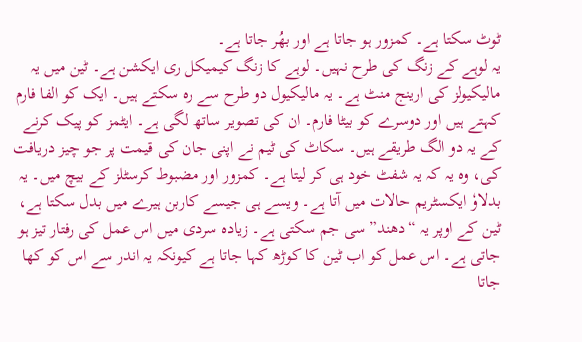ٹوٹ سکتا ہے۔ کمزور ہو جاتا ہے اور بھُر جاتا ہے۔
یہ لوہے کے زنگ کی طرح نہیں۔ لوہے کا زنگ کیمیکل ری ایکشن ہے۔ ٹین میں یہ مالیکیولز کی ارینج منٹ ہے۔ یہ مالیکیول دو طرح سے رہ سکتے ہیں۔ ایک کو الفا فارم کہتے ہیں اور دوسرے کو بیٹا فارم۔ ان کی تصویر ساتھ لگی ہے۔ ایٹمز کو پیک کرنے کے یہ دو الگ طریقے ہیں۔ سکاٹ کی ٹیم نے اپنی جان کی قیمت پر جو چیز دریافت کی، وہ یہ کہ یہ شفٹ خود ہی کر لیتا ہے۔ کمزور اور مضبوط کرسٹلز کے بیچ میں۔ یہ بدلاوٗ ایکسٹریم حالات میں آتا ہے۔ ویسے ہی جیسے کاربن ہیرے میں بدل سکتا ہے، ٹین کے اوپر یہ “دھند” سی جم سکتی ہے۔ زیادہ سردی میں اس عمل کی رفتار تیز ہو جاتی ہے۔ اس عمل کو اب ٹین کا کوڑھ کہا جاتا ہے کیونکہ یہ اندر سے اس کو کھا جاتا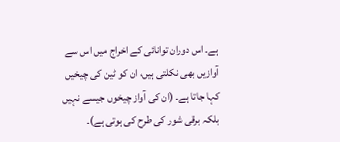ہے۔ اس دوران توانائی کے اخراج میں اس سے آوازیں بھی نکلتی ہیں، ان کو ٹین کی چیخیں کہا جاتا ہے۔ (ان کی آواز چیخوں جیسے نہیں بلکہ برقی شور کی طرح کی ہوتی ہے)۔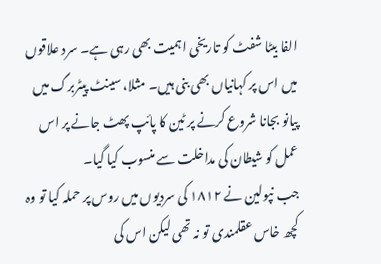الفا بیٹا شفٹ کو تاریخی اہمیت بھی رہی ہے۔ سرد علاقوں میں اس پر کہانیاں بھی بنی ہیں۔ مثلا، سینٹ پیٹربرگ میں پیانو بجانا شروع کرنے پر ٹین کا پائپ پھٹ جانے پر اس عمل کو شیطان کی مداخلت سے منسوب کیا گیا۔
جب نپولین نے ۱۸۱۲ کی سردیوں میں روس پر حملہ کیا تو وہ کچھ خاس عقلمندی تو نہ تھی لیکن اس کی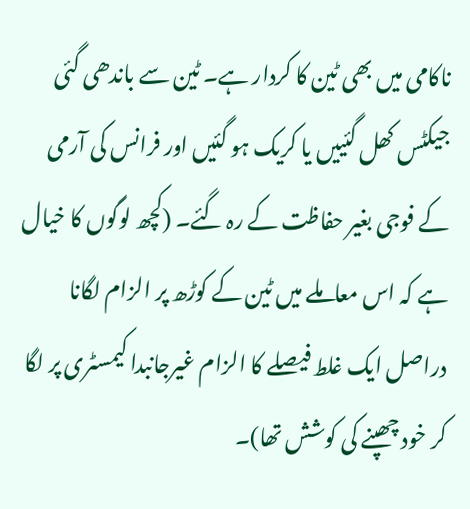ناکامی میں بھی ٹین کا کردار ہے۔ ٹین سے باندھی گئی جیکٹس کھل گئییں یا کریک ہو گئیں اور فرانس کی آرمی کے فوجی بغیر حفاظت کے رہ گئے۔ (کچھ لوگوں کا خیال ہے کہ اس معاملے میں ٹین کے کوڑھ پر الزام لگانا دراصل ایک غلط فیصلے کا الزام غیرجانبدا کیمسٹری پر لگا کر خود چھپنے کی کوشش تھا)۔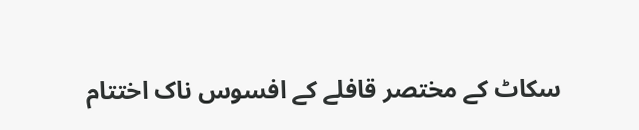سکاٹ کے مختصر قافلے کے افسوس ناک اختتام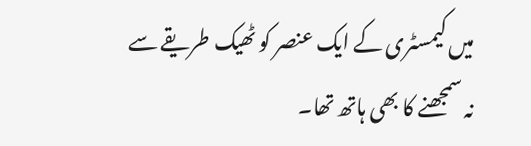میں کیمسٹری کے ایک عنصر کو ٹھیک طریقے سے نہ سمجھنے کا بھی ہاتھ تھا۔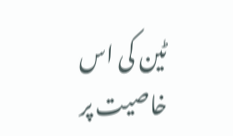ٹین کی اس خاصیت پر